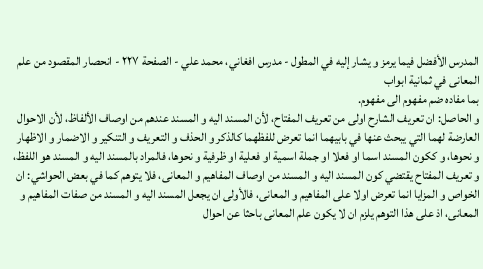المدرس الأفضل فيما يرمز و يشار إليه في المطول - مدرس افغاني، محمد علي - الصفحة ٢٢٧ - انحصار المقصود من علم المعانى في ثمانية ابواب
بما مفاده ضم مفهوم الى مفهوم.
و الحاصل: ان تعريف الشارح اولى من تعريف المفتاح، لأن المسند اليه و المسند عندهم من اوصاف الألفاظ، لأن الاحوال العارضة لهما التي يبحث عنها في بابيهما انما تعرض للفظهما كالذكر و الحذف و التعريف و التنكير و الاضمار و الاظهار و نحوها، و ككون المسند اسما او فعلا او جملة اسمية او فعلية او ظرفية و نحوها، فالمراد بالمسند اليه و المسند هو اللفظ، و تعريف المفتاح يقتضي كون المسند اليه و المسند من اوصاف المفاهيم و المعانى، فلا يتوهم كما في بعض الحواشي: ان الخواص و المزايا انما تعرض اولا على المفاهيم و المعانى، فالأولى ان يجعل المسند اليه و المسند من صفات المفاهيم و المعانى، اذ على هذا التوهم يلزم ان لا يكون علم المعانى باحثا عن احوال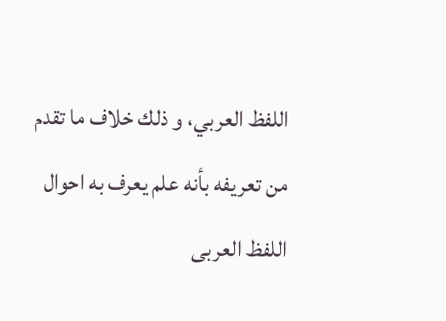اللفظ العربي، و ذلك خلاف ما تقدم من تعريفه بأنه علم يعرف به احوال اللفظ العربى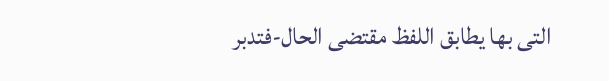التى بها يطابق اللفظ مقتضى الحال-فتدبر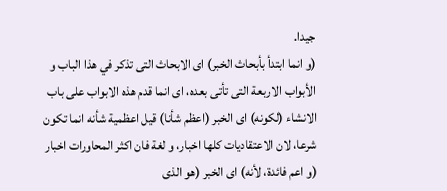جيدا.
(و انما ابتدأ بأبحاث الخبر) اى الابحاث التى تذكر في هذا الباب و الأبواب الاربعة التى تأتى بعده، اى انما قدم هذه الابواب على باب الانشاء (لكونه) اى الخبر (اعظم شأنا) قيل اعظمية شأنه انما تكون شرعا، لان الاعتقاديات كلها اخبار، و لغة فان اكثر المحاورات اخبار (و اعم فائدة، لأنه) اى الخبر (هو الذى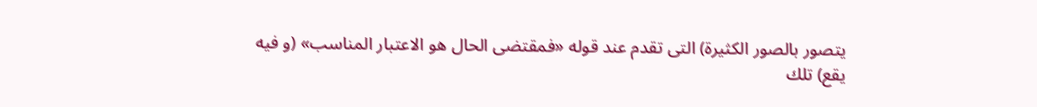يتصور بالصور الكثيرة) التى تقدم عند قوله «فمقتضى الحال هو الاعتبار المناسب» (و فيه يقع) تلك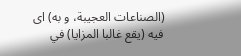(الصناعات العجيبة، و به) اى فيه (يقع غالبا المزايا) في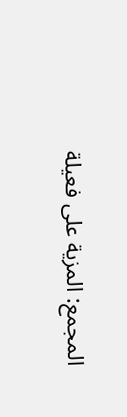المجمع: المزية على فعيلة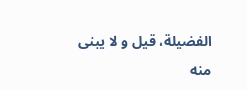الفضيلة، قيل و لا يبنى منه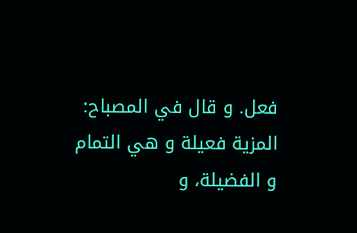فعل. و قال في المصباح: المزية فعيلة و هي التمام و الفضيلة، و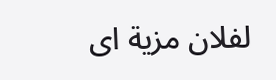لفلان مزية اى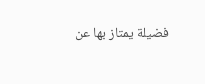فضيلة يمتاز بها عن